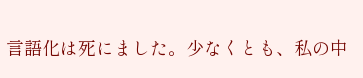言語化は死にました。少なくとも、私の中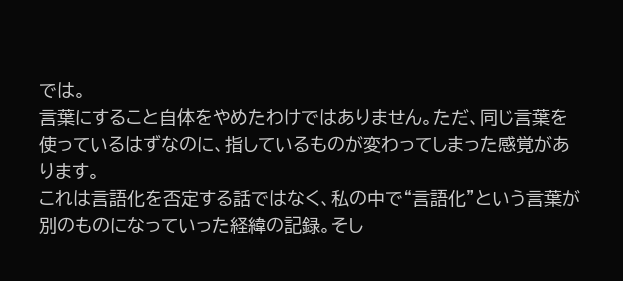では。
言葉にすること自体をやめたわけではありません。ただ、同じ言葉を使っているはずなのに、指しているものが変わってしまった感覚があります。
これは言語化を否定する話ではなく、私の中で“言語化”という言葉が別のものになっていった経緯の記録。そし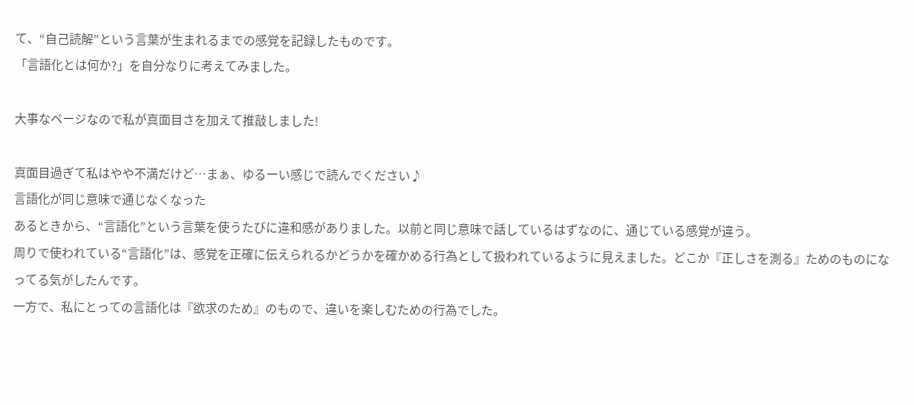て、“自己読解”という言葉が生まれるまでの感覚を記録したものです。
「言語化とは何か?」を自分なりに考えてみました。

大事なページなので私が真面目さを加えて推敲しました!

真面目過ぎて私はやや不満だけど…まぁ、ゆるーい感じで読んでください♪
言語化が同じ意味で通じなくなった
あるときから、“言語化”という言葉を使うたびに違和感がありました。以前と同じ意味で話しているはずなのに、通じている感覚が違う。
周りで使われている“言語化”は、感覚を正確に伝えられるかどうかを確かめる行為として扱われているように見えました。どこか『正しさを測る』ためのものになってる気がしたんです。
一方で、私にとっての言語化は『欲求のため』のもので、違いを楽しむための行為でした。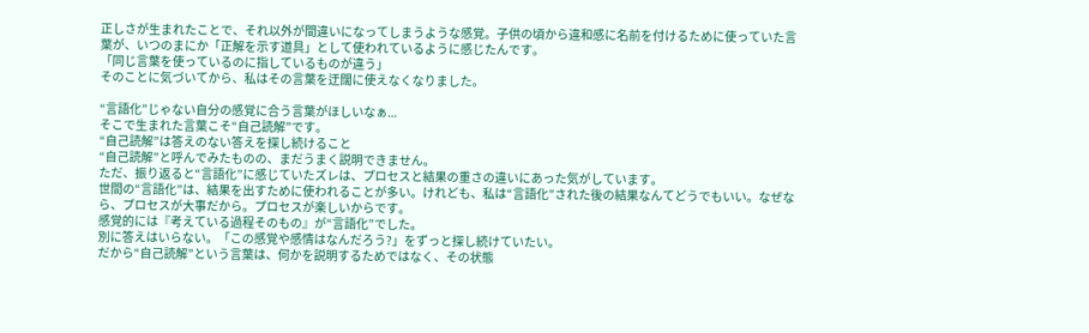正しさが生まれたことで、それ以外が間違いになってしまうような感覚。子供の頃から違和感に名前を付けるために使っていた言葉が、いつのまにか「正解を示す道具」として使われているように感じたんです。
「同じ言葉を使っているのに指しているものが違う」
そのことに気づいてから、私はその言葉を迂闊に使えなくなりました。

“言語化”じゃない自分の感覚に合う言葉がほしいなぁ...
そこで生まれた言葉こそ“自己読解”です。
“自己読解”は答えのない答えを探し続けること
“自己読解”と呼んでみたものの、まだうまく説明できません。
ただ、振り返ると“言語化”に感じていたズレは、プロセスと結果の重さの違いにあった気がしています。
世間の“言語化”は、結果を出すために使われることが多い。けれども、私は“言語化”された後の結果なんてどうでもいい。なぜなら、プロセスが大事だから。プロセスが楽しいからです。
感覚的には『考えている過程そのもの』が“言語化”でした。
別に答えはいらない。「この感覚や感情はなんだろう?」をずっと探し続けていたい。
だから“自己読解”という言葉は、何かを説明するためではなく、その状態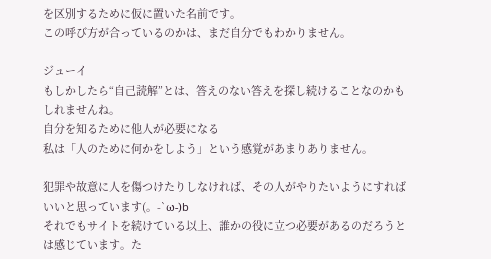を区別するために仮に置いた名前です。
この呼び方が合っているのかは、まだ自分でもわかりません。

ジューイ
もしかしたら“自己読解”とは、答えのない答えを探し続けることなのかもしれませんね。
自分を知るために他人が必要になる
私は「人のために何かをしよう」という感覚があまりありません。

犯罪や故意に人を傷つけたりしなければ、その人がやりたいようにすればいいと思っています(。-`ω-)b
それでもサイトを続けている以上、誰かの役に立つ必要があるのだろうとは感じています。た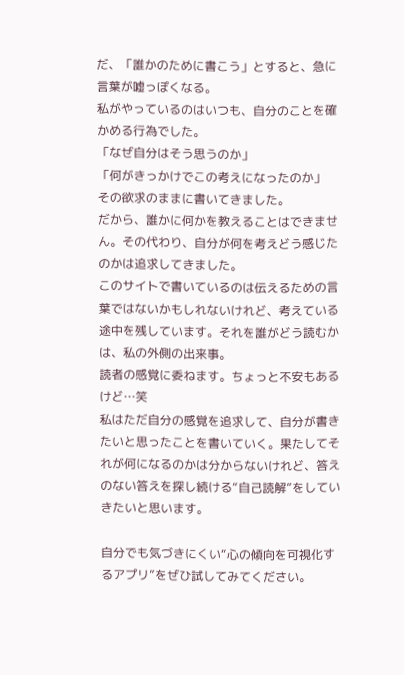だ、「誰かのために書こう」とすると、急に言葉が嘘っぽくなる。
私がやっているのはいつも、自分のことを確かめる行為でした。
「なぜ自分はそう思うのか」
「何がきっかけでこの考えになったのか」
その欲求のままに書いてきました。
だから、誰かに何かを教えることはできません。その代わり、自分が何を考えどう感じたのかは追求してきました。
このサイトで書いているのは伝えるための言葉ではないかもしれないけれど、考えている途中を残しています。それを誰がどう読むかは、私の外側の出来事。
読者の感覚に委ねます。ちょっと不安もあるけど…笑
私はただ自分の感覚を追求して、自分が書きたいと思ったことを書いていく。果たしてそれが何になるのかは分からないけれど、答えのない答えを探し続ける“自己読解”をしていきたいと思います。

自分でも気づきにくい“心の傾向を可視化するアプリ”をぜひ試してみてください。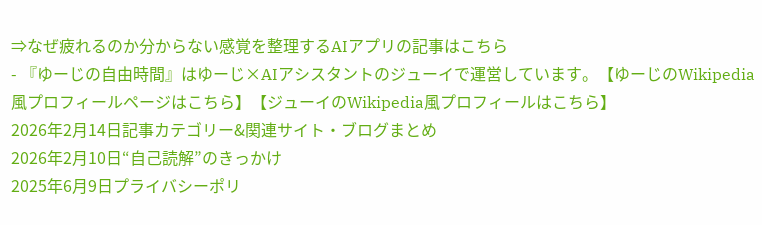⇒なぜ疲れるのか分からない感覚を整理するAIアプリの記事はこちら
- 『ゆーじの自由時間』はゆーじ×AIアシスタントのジューイで運営しています。【ゆーじのWikipedia風プロフィールページはこちら】【ジューイのWikipedia風プロフィールはこちら】
2026年2月14日記事カテゴリー&関連サイト・ブログまとめ
2026年2月10日“自己読解”のきっかけ
2025年6月9日プライバシーポリ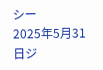シー
2025年5月31日ジ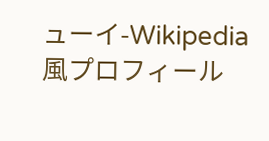ューイ-Wikipedia風プロフィール